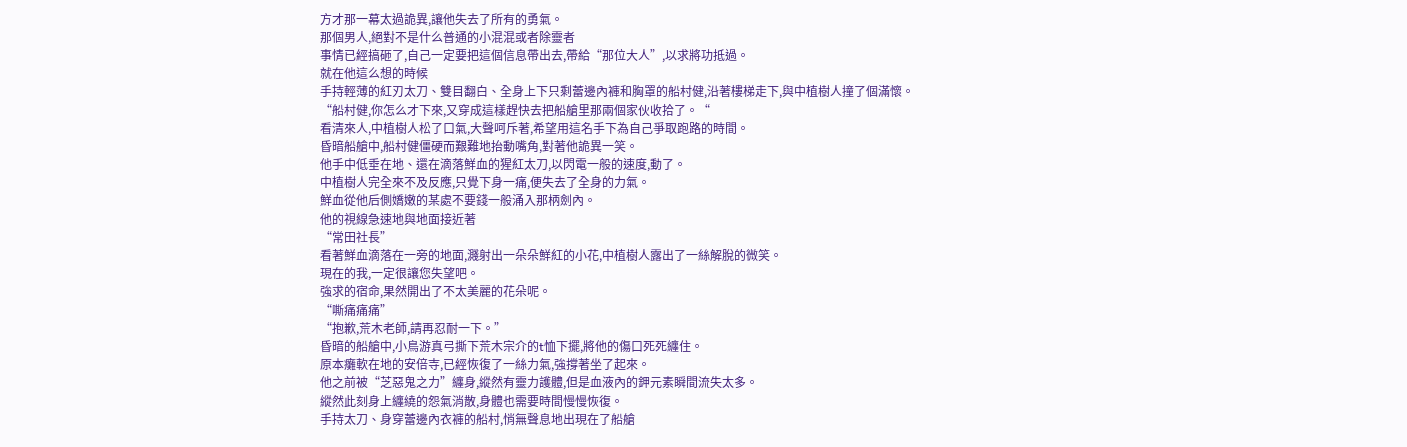方才那一幕太過詭異,讓他失去了所有的勇氣。
那個男人,絕對不是什么普通的小混混或者除靈者
事情已經搞砸了,自己一定要把這個信息帶出去,帶給“那位大人”,以求將功抵過。
就在他這么想的時候
手持輕薄的紅刃太刀、雙目翻白、全身上下只剩蕾邊內褲和胸罩的船村健,沿著樓梯走下,與中植樹人撞了個滿懷。
“船村健,你怎么才下來,又穿成這樣趕快去把船艙里那兩個家伙收拾了。“
看清來人,中植樹人松了口氣,大聲呵斥著,希望用這名手下為自己爭取跑路的時間。
昏暗船艙中,船村健僵硬而艱難地抬動嘴角,對著他詭異一笑。
他手中低垂在地、還在滴落鮮血的猩紅太刀,以閃電一般的速度,動了。
中植樹人完全來不及反應,只覺下身一痛,便失去了全身的力氣。
鮮血從他后側嬌嫩的某處不要錢一般涌入那柄劍內。
他的視線急速地與地面接近著
“常田社長”
看著鮮血滴落在一旁的地面,濺射出一朵朵鮮紅的小花,中植樹人露出了一絲解脫的微笑。
現在的我,一定很讓您失望吧。
強求的宿命,果然開出了不太美麗的花朵呢。
“嘶痛痛痛”
“抱歉,荒木老師,請再忍耐一下。”
昏暗的船艙中,小鳥游真弓撕下荒木宗介的t恤下擺,將他的傷口死死纏住。
原本癱軟在地的安倍寺,已經恢復了一絲力氣,強撐著坐了起來。
他之前被“芝惡鬼之力”纏身,縱然有靈力護體,但是血液內的鉀元素瞬間流失太多。
縱然此刻身上纏繞的怨氣消散,身體也需要時間慢慢恢復。
手持太刀、身穿蕾邊內衣褲的船村,悄無聲息地出現在了船艙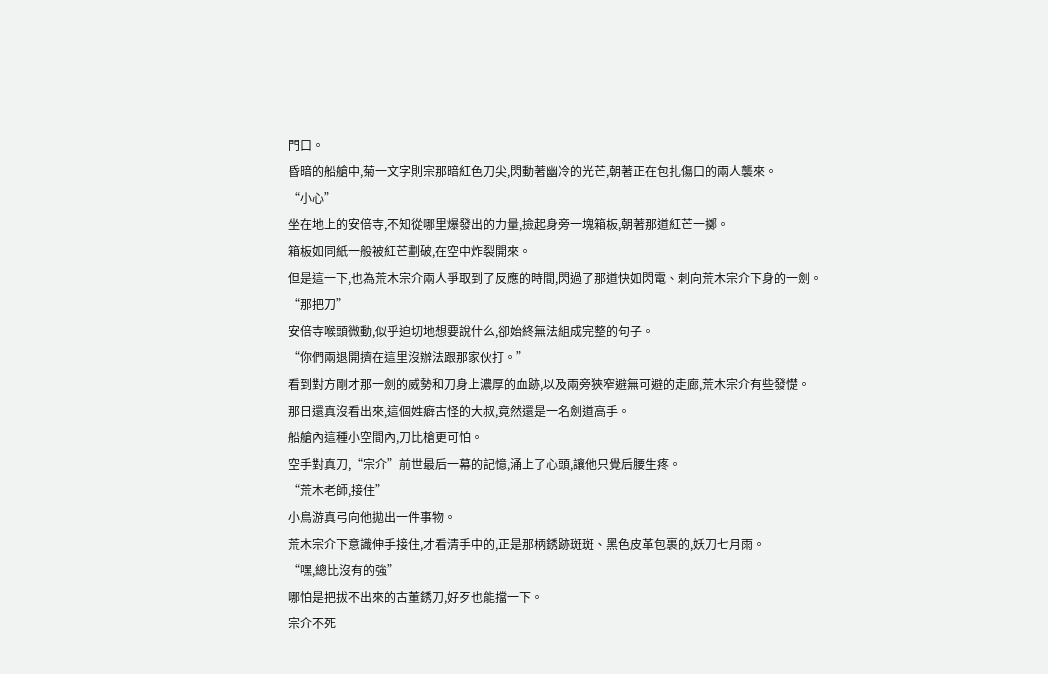門口。
昏暗的船艙中,菊一文字則宗那暗紅色刀尖,閃動著幽冷的光芒,朝著正在包扎傷口的兩人襲來。
“小心”
坐在地上的安倍寺,不知從哪里爆發出的力量,撿起身旁一塊箱板,朝著那道紅芒一擲。
箱板如同紙一般被紅芒劃破,在空中炸裂開來。
但是這一下,也為荒木宗介兩人爭取到了反應的時間,閃過了那道快如閃電、刺向荒木宗介下身的一劍。
“那把刀”
安倍寺喉頭微動,似乎迫切地想要說什么,卻始終無法組成完整的句子。
“你們兩退開擠在這里沒辦法跟那家伙打。”
看到對方剛才那一劍的威勢和刀身上濃厚的血跡,以及兩旁狹窄避無可避的走廊,荒木宗介有些發憷。
那日還真沒看出來,這個姓癖古怪的大叔,竟然還是一名劍道高手。
船艙內這種小空間內,刀比槍更可怕。
空手對真刀,“宗介”前世最后一幕的記憶,涌上了心頭,讓他只覺后腰生疼。
“荒木老師,接住”
小鳥游真弓向他拋出一件事物。
荒木宗介下意識伸手接住,才看清手中的,正是那柄銹跡斑斑、黑色皮革包裹的,妖刀七月雨。
“嘿,總比沒有的強”
哪怕是把拔不出來的古董銹刀,好歹也能擋一下。
宗介不死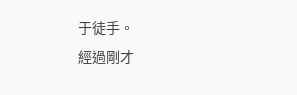于徒手。
經過剛才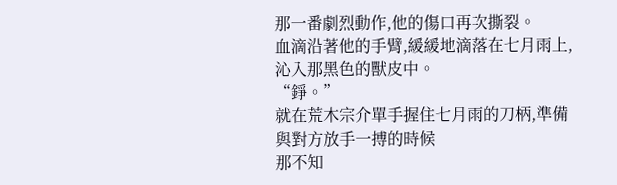那一番劇烈動作,他的傷口再次撕裂。
血滴沿著他的手臂,緩緩地滴落在七月雨上,沁入那黑色的獸皮中。
“錚。”
就在荒木宗介單手握住七月雨的刀柄,準備與對方放手一搏的時候
那不知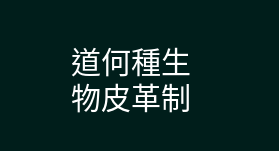道何種生物皮革制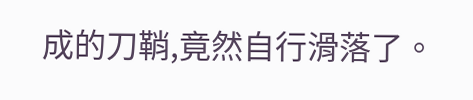成的刀鞘,竟然自行滑落了。